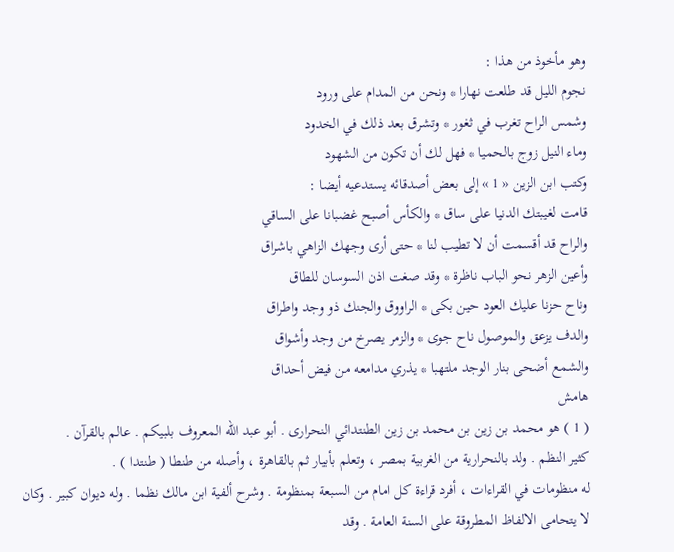وهو مأخوذ من هذا :
نجوم الليل قد طلعت نهارا * ونحن من المدام على ورود
وشمس الراح تغرب في ثغور * وتشرق بعد ذلك في الخدود
وماء النيل زوج بالحميا * فهل لك أن تكون من الشهود
وكتب ابن الزين « 1 » إلى بعض أصدقائه يستدعيه أيضا :
قامت لغيبتك الدنيا على ساق * والكأس أصبح غضبانا على الساقي
والراح قد أقسمت أن لا تطيب لنا * حتى أرى وجهك الزاهي باشراق
وأعين الزهر نحو الباب ناظرة * وقد صغت اذن السوسان للطاق
وناح حزنا عليك العود حين بكى * الراووق والجنك ذو وجد واطراق
والدف يزعق والموصول ناح جوى * والزمر يصرخ من وجد وأشواق
والشمع أضحى بنار الوجد ملتهبا * يذري مدامعه من فيض أحداق
هامش
( 1 ) هو محمد بن زين بن محمد بن زين الطنتدائي النحرارى . أبو عبد اللّه المعروف بلبيكم . عالم بالقرآن .
كثير النظم . ولد بالنحرارية من الغربية بمصر ، وتعلم بأبيار ثم بالقاهرة ، وأصله من طنطا ( طنتدا ) .
له منظومات في القراءات ، أفرد قراءة كل امام من السبعة بمنظومة . وشرح ألفية ابن مالك نظما . وله ديوان كبير . وكان لا يتحامى الالفاظ المطروقة على السنة العامة . وقد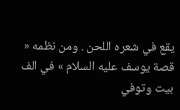يقع في شعره اللحن . ومن نظمه « قصة يوسف عليه السلام » في الف بيت وتوفي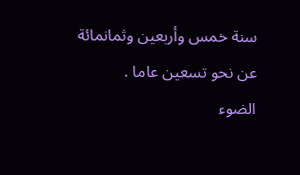سنة خمس وأربعين وثمانمائة عن نحو تسعين عاما .
الضوء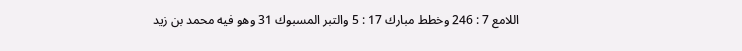اللامع 7 : 246 وخطط مبارك 17 : 5 والتبر المسبوك 31 وهو فيه محمد بن زيد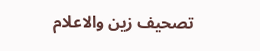تصحيف زين والاعلام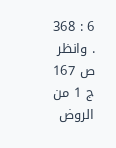6 : 368 . وانظر ص 167 ج 1 من الروض